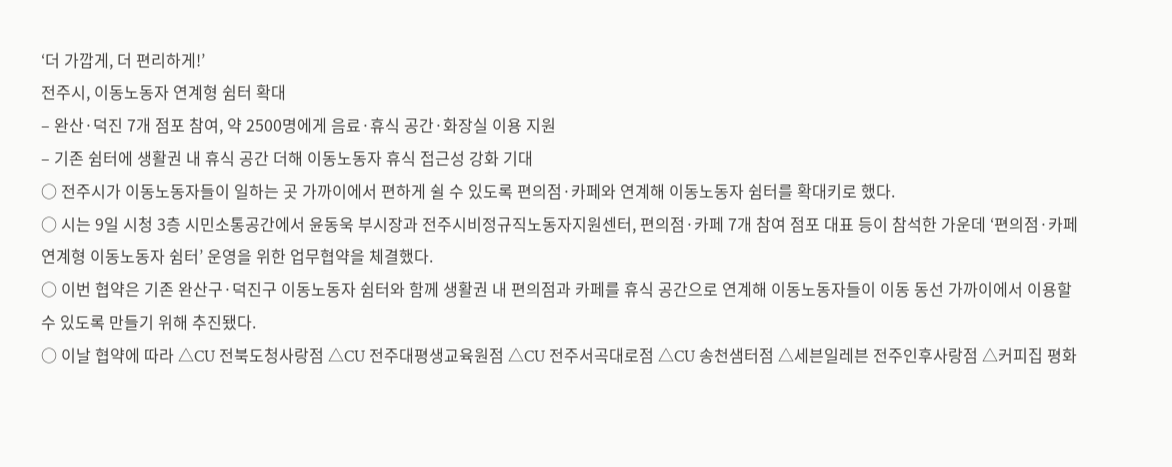‘더 가깝게, 더 편리하게!’
전주시, 이동노동자 연계형 쉼터 확대
– 완산·덕진 7개 점포 참여, 약 2500명에게 음료·휴식 공간·화장실 이용 지원
– 기존 쉼터에 생활권 내 휴식 공간 더해 이동노동자 휴식 접근성 강화 기대
○ 전주시가 이동노동자들이 일하는 곳 가까이에서 편하게 쉴 수 있도록 편의점·카페와 연계해 이동노동자 쉼터를 확대키로 했다.
○ 시는 9일 시청 3층 시민소통공간에서 윤동욱 부시장과 전주시비정규직노동자지원센터, 편의점·카페 7개 참여 점포 대표 등이 참석한 가운데 ‘편의점·카페 연계형 이동노동자 쉼터’ 운영을 위한 업무협약을 체결했다.
○ 이번 협약은 기존 완산구·덕진구 이동노동자 쉼터와 함께 생활권 내 편의점과 카페를 휴식 공간으로 연계해 이동노동자들이 이동 동선 가까이에서 이용할 수 있도록 만들기 위해 추진됐다.
○ 이날 협약에 따라 △CU 전북도청사랑점 △CU 전주대평생교육원점 △CU 전주서곡대로점 △CU 송천샘터점 △세븐일레븐 전주인후사랑점 △커피집 평화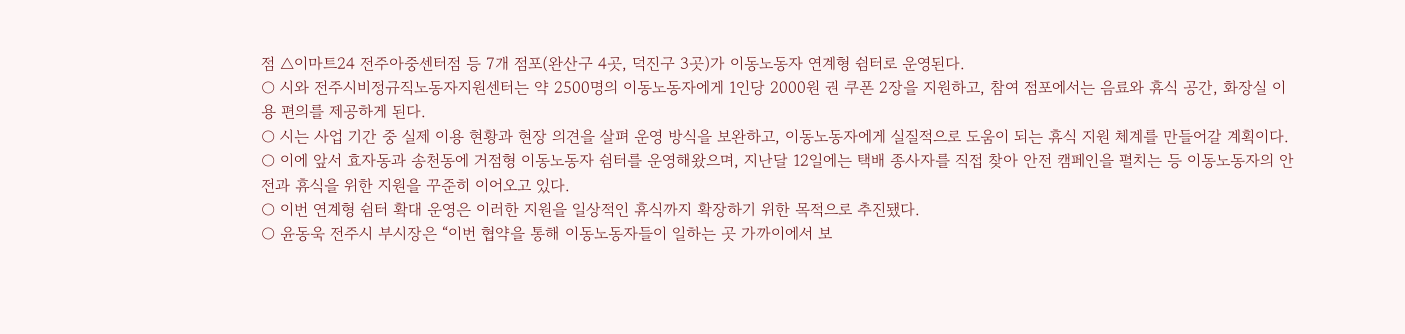점 △이마트24 전주아중센터점 등 7개 점포(완산구 4곳, 덕진구 3곳)가 이동노동자 연계형 쉼터로 운영된다.
○ 시와 전주시비정규직노동자지원센터는 약 2500명의 이동노동자에게 1인당 2000원 권 쿠폰 2장을 지원하고, 참여 점포에서는 음료와 휴식 공간, 화장실 이용 편의를 제공하게 된다.
○ 시는 사업 기간 중 실제 이용 현황과 현장 의견을 살펴 운영 방식을 보완하고, 이동노동자에게 실질적으로 도움이 되는 휴식 지원 체계를 만들어갈 계획이다.
○ 이에 앞서 효자동과 송천동에 거점형 이동노동자 쉼터를 운영해왔으며, 지난달 12일에는 택배 종사자를 직접 찾아 안전 캠페인을 펼치는 등 이동노동자의 안전과 휴식을 위한 지원을 꾸준히 이어오고 있다.
○ 이번 연계형 쉼터 확대 운영은 이러한 지원을 일상적인 휴식까지 확장하기 위한 목적으로 추진됐다.
○ 윤동욱 전주시 부시장은 “이번 협약을 통해 이동노동자들이 일하는 곳 가까이에서 보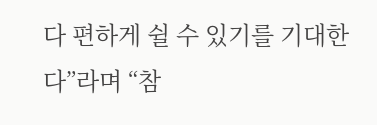다 편하게 쉴 수 있기를 기대한다”라며 “참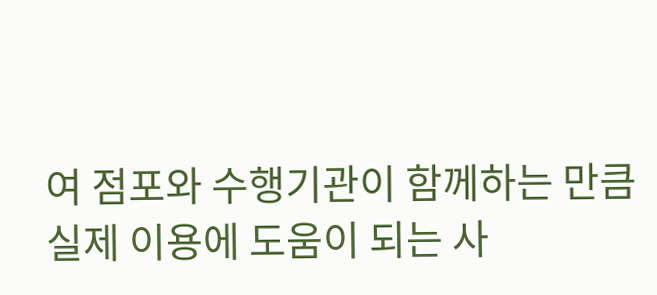여 점포와 수행기관이 함께하는 만큼 실제 이용에 도움이 되는 사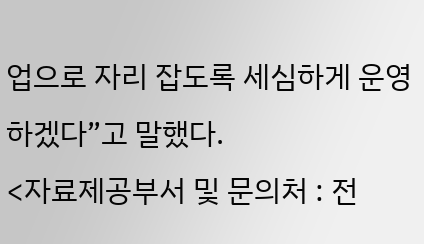업으로 자리 잡도록 세심하게 운영하겠다”고 말했다.
<자료제공부서 및 문의처 : 전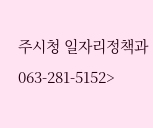주시청 일자리정책과 063-281-5152>